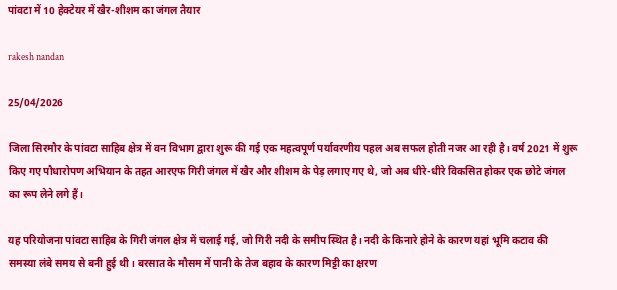पांवटा में 10 हेक्टेयर में खैर-शीशम का जंगल तैयार

rakesh nandan

25/04/2026

जिला सिरमौर के पांवटा साहिब क्षेत्र में वन विभाग द्वारा शुरू की गई एक महत्वपूर्ण पर्यावरणीय पहल अब सफल होती नजर आ रही है। वर्ष 2021 में शुरू किए गए पौधारोपण अभियान के तहत आरएफ गिरी जंगल में खैर और शीशम के पेड़ लगाए गए थे, जो अब धीरे-धीरे विकसित होकर एक छोटे जंगल का रूप लेने लगे हैं।

यह परियोजना पांवटा साहिब के गिरी जंगल क्षेत्र में चलाई गई, जो गिरी नदी के समीप स्थित है। नदी के किनारे होने के कारण यहां भूमि कटाव की समस्या लंबे समय से बनी हुई थी। बरसात के मौसम में पानी के तेज बहाव के कारण मिट्टी का क्षरण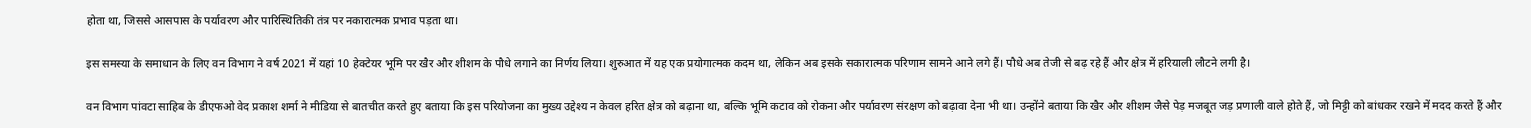होता था, जिससे आसपास के पर्यावरण और पारिस्थितिकी तंत्र पर नकारात्मक प्रभाव पड़ता था।

इस समस्या के समाधान के लिए वन विभाग ने वर्ष 2021 में यहां 10 हेक्टेयर भूमि पर खैर और शीशम के पौधे लगाने का निर्णय लिया। शुरुआत में यह एक प्रयोगात्मक कदम था, लेकिन अब इसके सकारात्मक परिणाम सामने आने लगे हैं। पौधे अब तेजी से बढ़ रहे हैं और क्षेत्र में हरियाली लौटने लगी है।

वन विभाग पांवटा साहिब के डीएफओ वेद प्रकाश शर्मा ने मीडिया से बातचीत करते हुए बताया कि इस परियोजना का मुख्य उद्देश्य न केवल हरित क्षेत्र को बढ़ाना था, बल्कि भूमि कटाव को रोकना और पर्यावरण संरक्षण को बढ़ावा देना भी था। उन्होंने बताया कि खैर और शीशम जैसे पेड़ मजबूत जड़ प्रणाली वाले होते हैं, जो मिट्टी को बांधकर रखने में मदद करते हैं और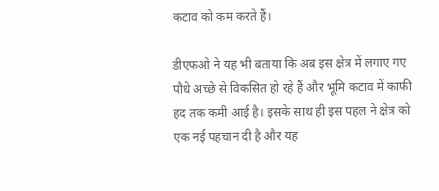कटाव को कम करते हैं।

डीएफओ ने यह भी बताया कि अब इस क्षेत्र में लगाए गए पौधे अच्छे से विकसित हो रहे हैं और भूमि कटाव में काफी हद तक कमी आई है। इसके साथ ही इस पहल ने क्षेत्र को एक नई पहचान दी है और यह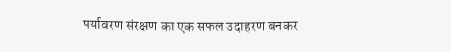पर्यावरण संरक्षण का एक सफल उदाहरण बनकर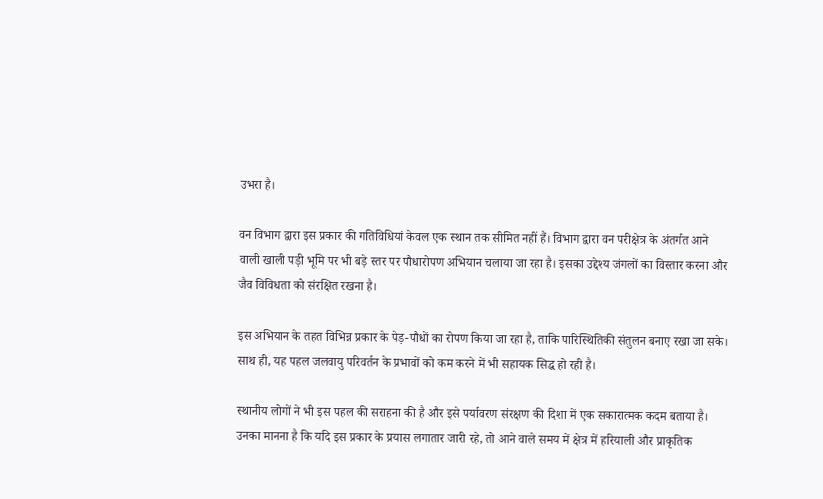उभरा है।

वन विभाग द्वारा इस प्रकार की गतिविधियां केवल एक स्थान तक सीमित नहीं हैं। विभाग द्वारा वन परीक्षेत्र के अंतर्गत आने वाली खाली पड़ी भूमि पर भी बड़े स्तर पर पौधारोपण अभियान चलाया जा रहा है। इसका उद्देश्य जंगलों का विस्तार करना और जैव विविधता को संरक्षित रखना है।

इस अभियान के तहत विभिन्न प्रकार के पेड़-पौधों का रोपण किया जा रहा है, ताकि पारिस्थितिकी संतुलन बनाए रखा जा सके। साथ ही, यह पहल जलवायु परिवर्तन के प्रभावों को कम करने में भी सहायक सिद्ध हो रही है।

स्थानीय लोगों ने भी इस पहल की सराहना की है और इसे पर्यावरण संरक्षण की दिशा में एक सकारात्मक कदम बताया है। उनका मानना है कि यदि इस प्रकार के प्रयास लगातार जारी रहे, तो आने वाले समय में क्षेत्र में हरियाली और प्राकृतिक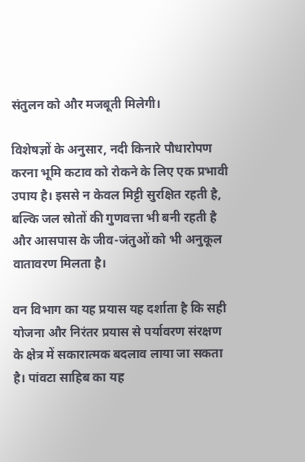संतुलन को और मजबूती मिलेगी।

विशेषज्ञों के अनुसार, नदी किनारे पौधारोपण करना भूमि कटाव को रोकने के लिए एक प्रभावी उपाय है। इससे न केवल मिट्टी सुरक्षित रहती है, बल्कि जल स्रोतों की गुणवत्ता भी बनी रहती है और आसपास के जीव-जंतुओं को भी अनुकूल वातावरण मिलता है।

वन विभाग का यह प्रयास यह दर्शाता है कि सही योजना और निरंतर प्रयास से पर्यावरण संरक्षण के क्षेत्र में सकारात्मक बदलाव लाया जा सकता है। पांवटा साहिब का यह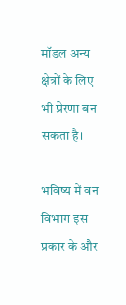मॉडल अन्य क्षेत्रों के लिए भी प्रेरणा बन सकता है।

भविष्य में वन विभाग इस प्रकार के और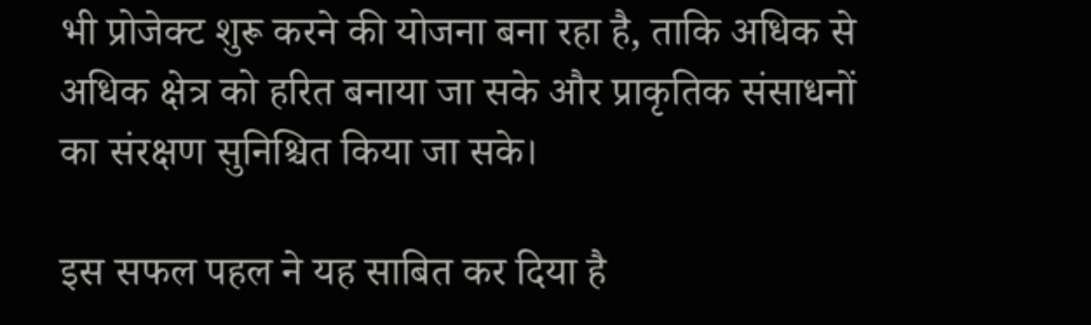भी प्रोजेक्ट शुरू करने की योजना बना रहा है, ताकि अधिक से अधिक क्षेत्र को हरित बनाया जा सके और प्राकृतिक संसाधनों का संरक्षण सुनिश्चित किया जा सके।

इस सफल पहल ने यह साबित कर दिया है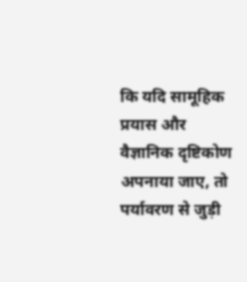कि यदि सामूहिक प्रयास और वैज्ञानिक दृष्टिकोण अपनाया जाए, तो पर्यावरण से जुड़ी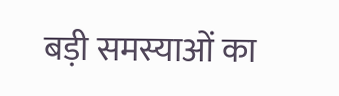बड़ी समस्याओं का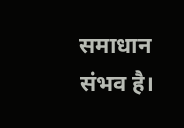समाधान संभव है।